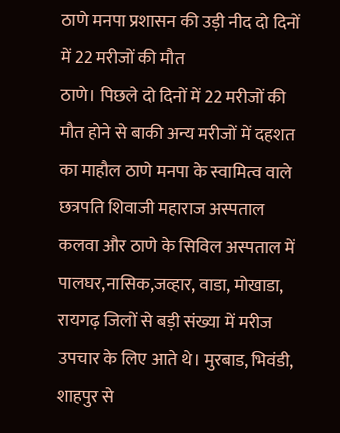ठाणे मनपा प्रशासन की उड़ी नीद दो दिनों में 22 मरीजों की मौत
ठाणे। पिछले दो दिनों में 22 मरीजों की मौत होने से बाकी अन्य मरीजों में दहशत का माहौल ठाणे मनपा के स्वामित्व वाले छत्रपति शिवाजी महाराज अस्पताल कलवा और ठाणे के सिविल अस्पताल में पालघर,नासिक,जव्हार, वाडा, मोखाडा, रायगढ़ जिलों से बड़ी संख्या में मरीज उपचार के लिए आते थे। मुरबाड, भिवंडी, शाहपुर से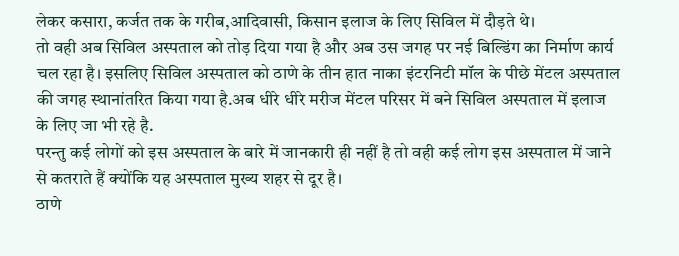लेकर कसारा, कर्जत तक के गरीब,आदिवासी, किसान इलाज के लिए सिविल में दौड़ते थे।
तो वही अब सिविल अस्पताल को तोड़ दिया गया है और अब उस जगह पर नई बिल्डिंग का निर्माण कार्य चल रहा है। इसलिए सिविल अस्पताल को ठाणे के तीन हात नाका इंटरनिटी मॉल के पीछे मेंटल अस्पताल की जगह स्थानांतरित किया गया है.अब धीरे धीरे मरीज मेंटल परिसर में बने सिविल अस्पताल में इलाज के लिए जा भी रहे है.
परन्तु कई लोगों को इस अस्पताल के बारे में जानकारी ही नहीं है तो वही कई लोग इस अस्पताल में जाने से कतराते हैं क्योंकि यह अस्पताल मुख्य शहर से दूर है।
ठाणे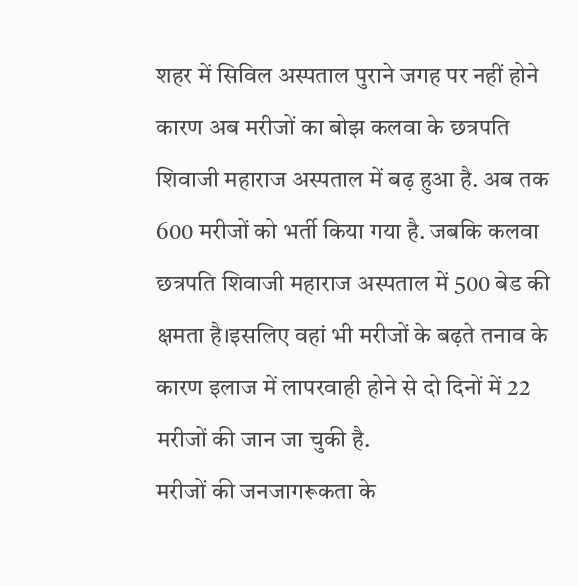शहर में सिविल अस्पताल पुराने जगह पर नहीं होने कारण अब मरीजों का बोझ कलवा के छत्रपति शिवाजी महाराज अस्पताल में बढ़ हुआ है. अब तक 600 मरीजों को भर्ती किया गया है. जबकि कलवा छत्रपति शिवाजी महाराज अस्पताल में 500 बेड की क्षमता है।इसलिए वहां भी मरीजों के बढ़ते तनाव के कारण इलाज में लापरवाही होने से दो दिनों में 22 मरीजों की जान जा चुकी है.
मरीजों की जनजागरूकता के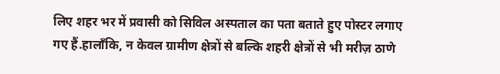लिए शहर भर में प्रवासी को सिविल अस्पताल का पता बताते हुए पोस्टर लगाए गए हैं.हालाँकि, न केवल ग्रामीण क्षेत्रों से बल्कि शहरी क्षेत्रों से भी मरीज़ ठाणे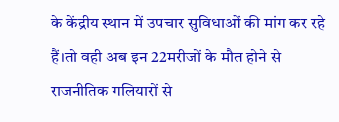के केंद्रीय स्थान में उपचार सुविधाओं की मांग कर रहे हैं।तो वही अब इन 22मरीजों के मौत होने से राजनीतिक गलियारों से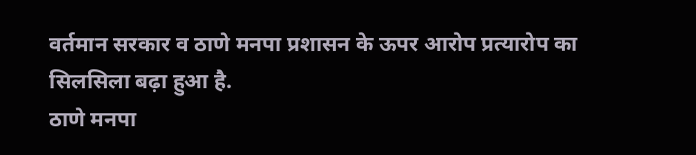वर्तमान सरकार व ठाणे मनपा प्रशासन के ऊपर आरोप प्रत्यारोप का सिलसिला बढ़ा हुआ है.
ठाणे मनपा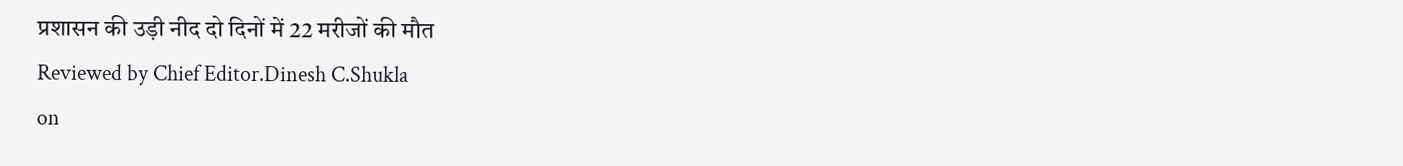प्रशासन की उड़ी नीद दो दिनों में 22 मरीजों की मौत
Reviewed by Chief Editor.Dinesh C.Shukla
on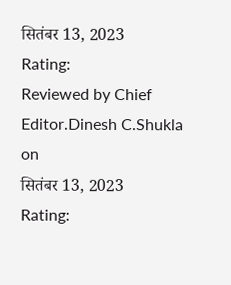सितंबर 13, 2023
Rating:
Reviewed by Chief Editor.Dinesh C.Shukla
on
सितंबर 13, 2023
Rating: